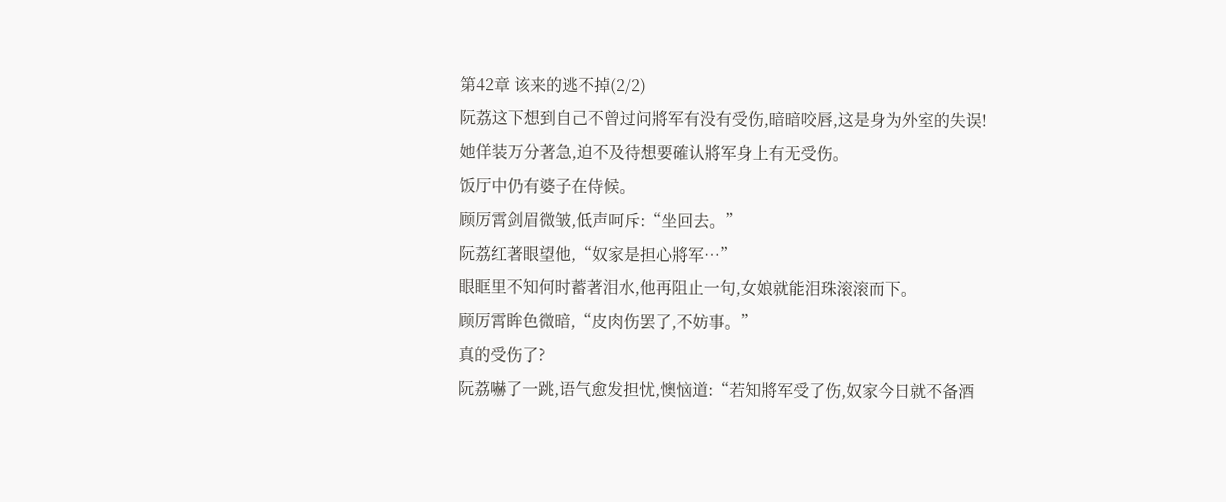第42章 该来的逃不掉(2/2)
阮荔这下想到自己不曾过问將军有没有受伤,暗暗咬唇,这是身为外室的失误!
她佯装万分著急,迫不及待想要確认將军身上有无受伤。
饭厅中仍有婆子在侍候。
顾厉霄剑眉微皱,低声呵斥:“坐回去。”
阮荔红著眼望他,“奴家是担心將军…”
眼眶里不知何时蓄著泪水,他再阻止一句,女娘就能泪珠滚滚而下。
顾厉霄眸色微暗,“皮肉伤罢了,不妨事。”
真的受伤了?
阮荔嚇了一跳,语气愈发担忧,懊恼道:“若知將军受了伤,奴家今日就不备酒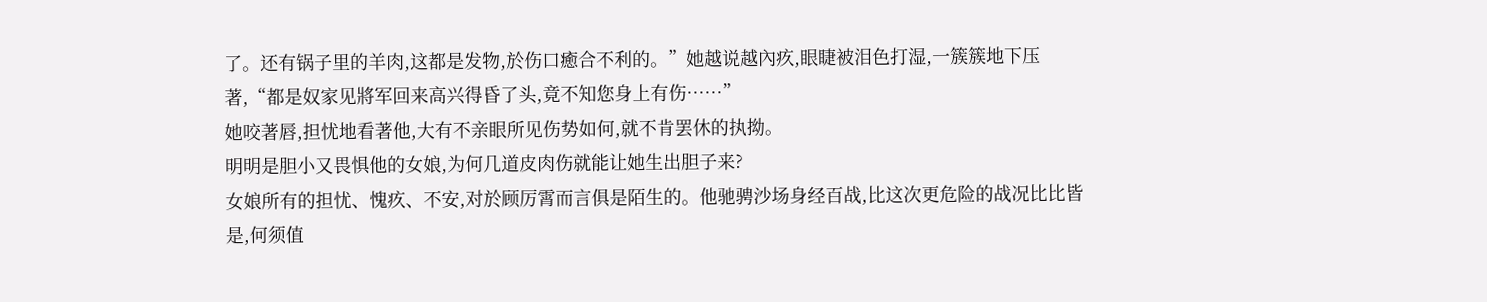了。还有锅子里的羊肉,这都是发物,於伤口癒合不利的。”她越说越內疚,眼睫被泪色打湿,一簇簇地下压著,“都是奴家见將军回来高兴得昏了头,竟不知您身上有伤……”
她咬著唇,担忧地看著他,大有不亲眼所见伤势如何,就不肯罢休的执拗。
明明是胆小又畏惧他的女娘,为何几道皮肉伤就能让她生出胆子来?
女娘所有的担忧、愧疚、不安,对於顾厉霄而言俱是陌生的。他驰骋沙场身经百战,比这次更危险的战况比比皆是,何须值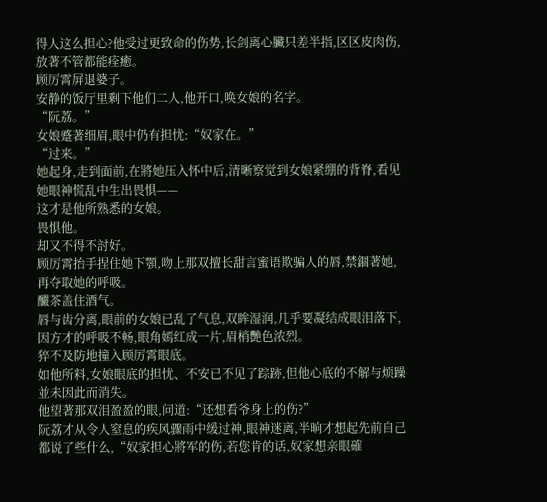得人这么担心?他受过更致命的伤势,长剑离心臟只差半指,区区皮肉伤,放著不管都能痊癒。
顾厉霄屏退婆子。
安静的饭厅里剩下他们二人,他开口,唤女娘的名字。
“阮荔。”
女娘蹙著细眉,眼中仍有担忧:“奴家在。”
“过来。”
她起身,走到面前,在將她压入怀中后,清晰察觉到女娘紧绷的背脊,看见她眼神慌乱中生出畏惧——
这才是他所熟悉的女娘。
畏惧他。
却又不得不討好。
顾厉霄抬手捏住她下顎,吻上那双擅长甜言蜜语欺骗人的唇,禁錮著她,再夺取她的呼吸。
釅茶盖住酒气。
唇与齿分离,眼前的女娘已乱了气息,双眸湿润,几乎要凝结成眼泪落下,因方才的呼吸不畅,眼角嫣红成一片,眉梢艷色浓烈。
猝不及防地撞入顾厉霄眼底。
如他所料,女娘眼底的担忧、不安已不见了踪跡,但他心底的不解与烦躁並未因此而消失。
他望著那双泪盈盈的眼,问道:“还想看爷身上的伤?”
阮荔才从令人窒息的疾风骤雨中缓过神,眼神迷离,半晌才想起先前自己都说了些什么,“奴家担心將军的伤,若您肯的话,奴家想亲眼確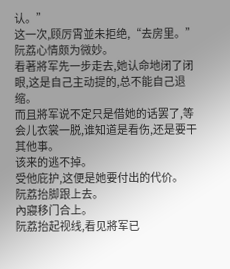认。”
这一次,顾厉霄並未拒绝,“去房里。”
阮荔心情颇为微妙。
看著將军先一步走去,她认命地闭了闭眼,这是自己主动提的,总不能自己退缩。
而且將军说不定只是借她的话罢了,等会儿衣裳一脱,谁知道是看伤,还是要干其他事。
该来的逃不掉。
受他庇护,这便是她要付出的代价。
阮荔抬脚跟上去。
內寢移门合上。
阮荔抬起视线,看见將军已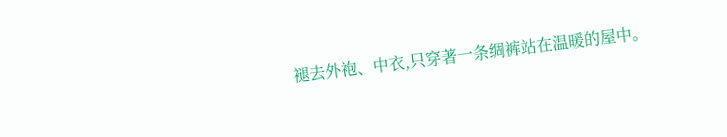褪去外袍、中衣,只穿著一条绸裤站在温暖的屋中。